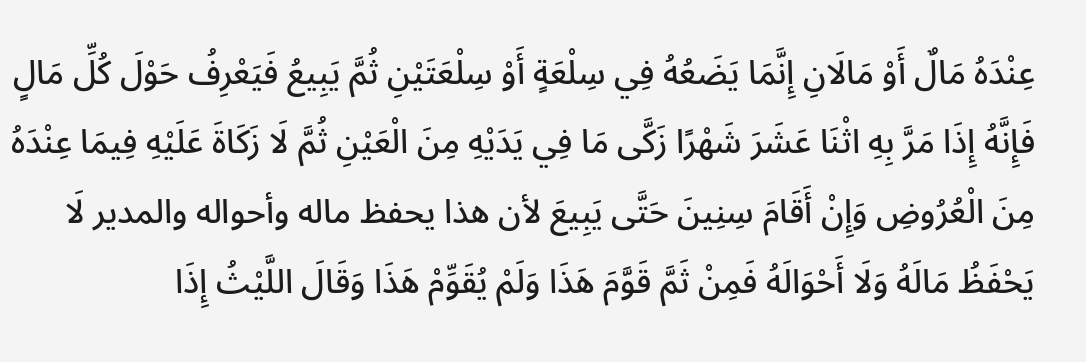عِنْدَهُ مَالٌ أَوْ مَالَانِ إِنَّمَا يَضَعُهُ فِي سِلْعَةٍ أَوْ سِلْعَتَيْنِ ثُمَّ يَبِيعُ فَيَعْرِفُ حَوْلَ كُلِّ مَالٍ فَإِنَّهُ إِذَا مَرَّ بِهِ اثْنَا عَشَرَ شَهْرًا زَكَّى مَا فِي يَدَيْهِ مِنَ الْعَيْنِ ثُمَّ لَا زَكَاةَ عَلَيْهِ فِيمَا عِنْدَهُ مِنَ الْعُرُوضِ وَإِنْ أَقَامَ سِنِينَ حَتَّى يَبِيعَ لأن هذا يحفظ ماله وأحواله والمدير لَا يَحْفَظُ مَالَهُ وَلَا أَحْوَالَهُ فَمِنْ ثَمَّ قَوَّمَ هَذَا وَلَمْ يُقَوِّمْ هَذَا وَقَالَ اللَّيْثُ إِذَا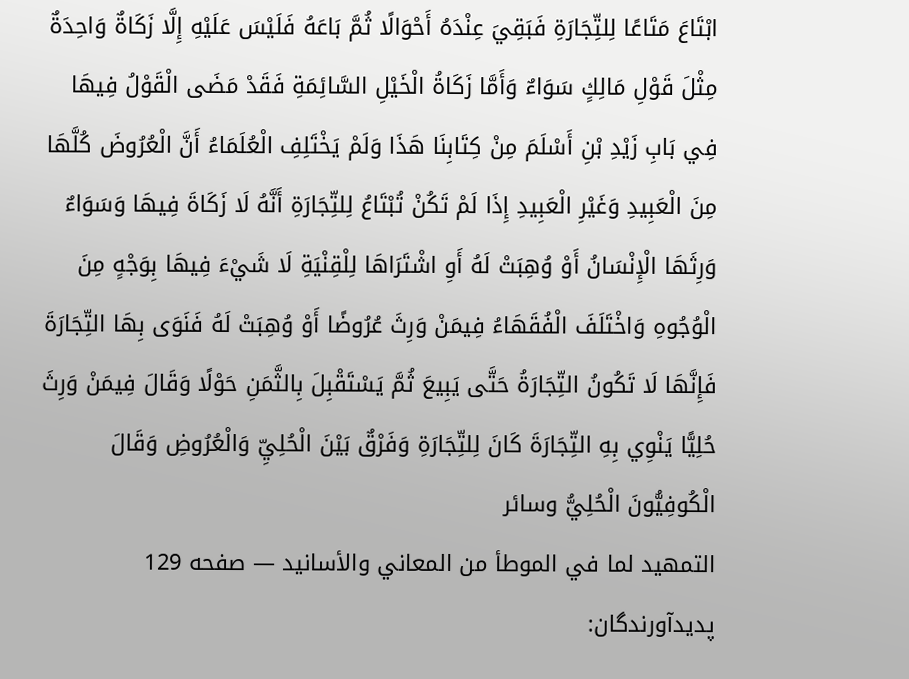ابْتَاعَ مَتَاعًا لِلتِّجَارَةِ فَبَقِيَ عِنْدَهُ أَحْوَالًا ثُمَّ بَاعَهُ فَلَيْسَ عَلَيْهِ إِلَّا زَكَاةٌ وَاحِدَةٌ مِثْلَ قَوْلِ مَالِكٍ سَوَاءٌ وَأَمَّا زَكَاةُ الْخَيْلِ السَّائِمَةِ فَقَدْ مَضَى الْقَوْلُ فِيهَا فِي بَابِ زَيْدِ بْنِ أَسْلَمَ مِنْ كِتَابِنَا هَذَا وَلَمْ يَخْتَلِفِ الْعُلَمَاءُ أَنَّ الْعُرُوضَ كُلَّهَا مِنَ الْعَبِيدِ وَغَيْرِ الْعَبِيدِ إِذَا لَمْ تَكُنْ تُبْتَاعُ لِلتِّجَارَةِ أَنَّهُ لَا زَكَاةَ فِيهَا وَسَوَاءٌ وَرِثَهَا الْإِنْسَانُ أَوْ وُهِبَتْ لَهُ أَوِ اشْتَرَاهَا لِلْقِنْيَةِ لَا شَيْءَ فِيهَا بِوَجْهٍ مِنَ الْوُجُوهِ وَاخْتَلَفَ الْفُقَهَاءُ فِيمَنْ وَرِثَ عُرُوضًا أَوْ وُهِبَتْ لَهُ فَنَوَى بِهَا التِّجَارَةَ فَإِنَّهَا لَا تَكُونُ التِّجَارَةُ حَتَّى يَبِيعَ ثُمَّ يَسْتَقْبِلَ بِالثَّمَنِ حَوْلًا وَقَالَ فِيمَنْ وَرِثَ حُلِيًّا يَنْوِي بِهِ التِّجَارَةَ كَانَ لِلتِّجَارَةِ وَفَرْقٌ بَيْنَ الْحُلِيِّ وَالْعُرُوضِ وَقَالَ الْكُوفِيُّونَ الْحُلِيُّ وسائر
التمهيد لما في الموطأ من المعاني والأسانيد — صفحه 129
پدیدآورندگان: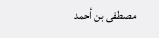مصطفى بن أحمد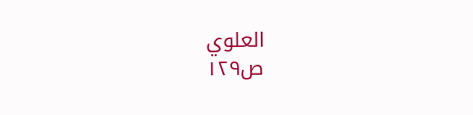العلوي
ص۱۲۹